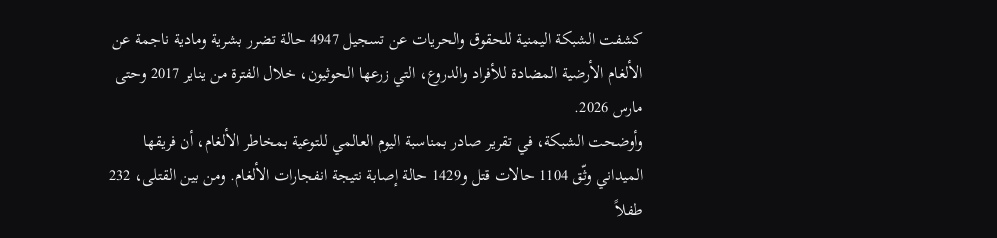كشفت الشبكة اليمنية للحقوق والحريات عن تسجيل 4947 حالة تضرر بشرية ومادية ناجمة عن الألغام الأرضية المضادة للأفراد والدروع، التي زرعها الحوثيون، خلال الفترة من يناير 2017 وحتى مارس 2026.
وأوضحت الشبكة، في تقرير صادر بمناسبة اليوم العالمي للتوعية بمخاطر الألغام، أن فريقها الميداني وثّق 1104 حالات قتل و1429 حالة إصابة نتيجة انفجارات الألغام. ومن بين القتلى، 232 طفلاً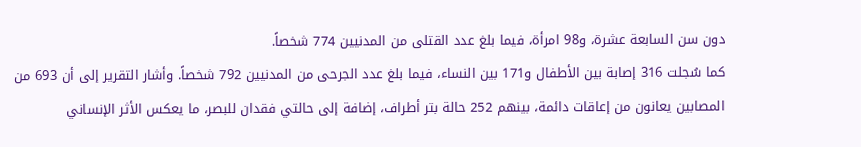دون سن السابعة عشرة، و98 امرأة، فيما بلغ عدد القتلى من المدنيين 774 شخصاً.
كما سُجلت 316 إصابة بين الأطفال و171 بين النساء، فيما بلغ عدد الجرحى من المدنيين 792 شخصاً. وأشار التقرير إلى أن 693 من المصابين يعانون من إعاقات دائمة، بينهم 252 حالة بتر أطراف، إضافة إلى حالتي فقدان للبصر، ما يعكس الأثر الإنساني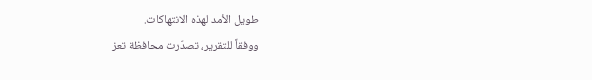طويل الأمد لهذه الانتهاكات.
ووفقاً للتقرير، تصدّرت محافظة تعز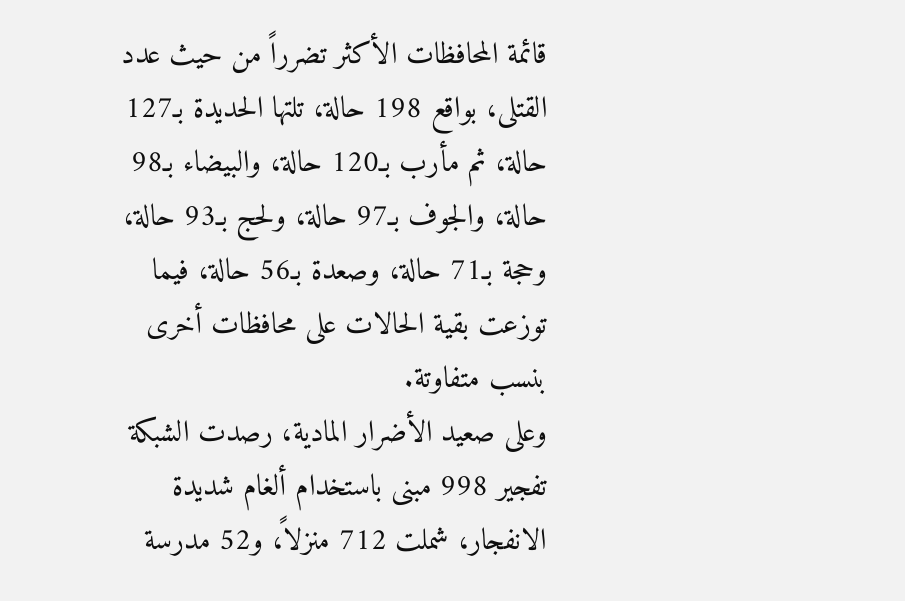قائمة المحافظات الأكثر تضرراً من حيث عدد القتلى، بواقع 198 حالة، تلتها الحديدة بـ127 حالة، ثم مأرب بـ120 حالة، والبيضاء بـ98 حالة، والجوف بـ97 حالة، ولحج بـ93 حالة، وحجة بـ71 حالة، وصعدة بـ56 حالة، فيما توزعت بقية الحالات على محافظات أخرى بنسب متفاوتة.
وعلى صعيد الأضرار المادية، رصدت الشبكة تفجير 998 مبنى باستخدام ألغام شديدة الانفجار، شملت 712 منزلاً، و52 مدرسة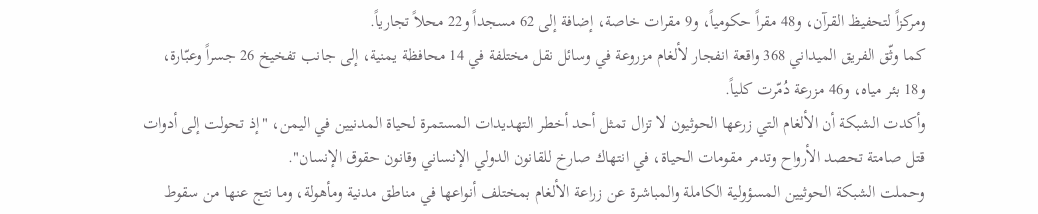ومركزاً لتحفيظ القرآن، و48 مقراً حكومياً، و9 مقرات خاصة، إضافة إلى 62 مسجداً و22 محلاً تجارياً.
كما وثّق الفريق الميداني 368 واقعة انفجار لألغام مزروعة في وسائل نقل مختلفة في 14 محافظة يمنية، إلى جانب تفخيخ 26 جسراً وعبّارة، و18 بئر مياه، و46 مزرعة دُمّرت كلياً.
وأكدت الشبكة أن الألغام التي زرعها الحوثيون لا تزال تمثل أحد أخطر التهديدات المستمرة لحياة المدنيين في اليمن، "إذ تحولت إلى أدوات قتل صامتة تحصد الأرواح وتدمر مقومات الحياة، في انتهاك صارخ للقانون الدولي الإنساني وقانون حقوق الإنسان".
وحملت الشبكة الحوثيين المسؤولية الكاملة والمباشرة عن زراعة الألغام بمختلف أنواعها في مناطق مدنية ومأهولة، وما نتج عنها من سقوط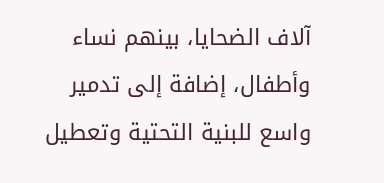آلاف الضحايا، بينهم نساء وأطفال، إضافة إلى تدمير واسع للبنية التحتية وتعطيل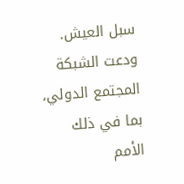سبل العيش.
ودعت الشبكة المجتمع الدولي، بما في ذلك الأمم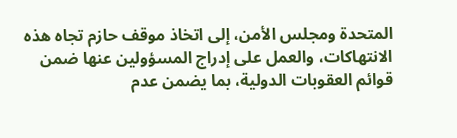المتحدة ومجلس الأمن، إلى اتخاذ موقف حازم تجاه هذه الانتهاكات، والعمل على إدراج المسؤولين عنها ضمن قوائم العقوبات الدولية، بما يضمن عدم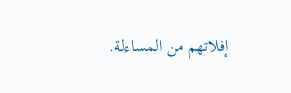إفلاتهم من المساءلة.